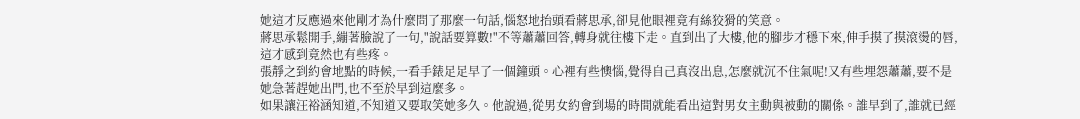她這才反應過來他剛才為什麼問了那麼一句話,惱怒地抬頭看蔣思承,卻見他眼裡竟有絲狡猾的笑意。
蔣思承鬆開手,繃著臉說了一句,"說話要算數!"不等蕭蕭回答,轉身就往樓下走。直到出了大樓,他的腳步才穩下來,伸手摸了摸滾燙的唇,這才感到竟然也有些疼。
張靜之到約會地點的時候,一看手錶足足早了一個鐘頭。心裡有些懊惱,覺得自己真沒出息,怎麼就沉不住氣呢!又有些埋怨蕭蕭,要不是她急著趕她出門,也不至於早到這麼多。
如果讓汪裕涵知道,不知道又要取笑她多久。他說過,從男女約會到場的時間就能看出這對男女主動與被動的關係。誰早到了,誰就已經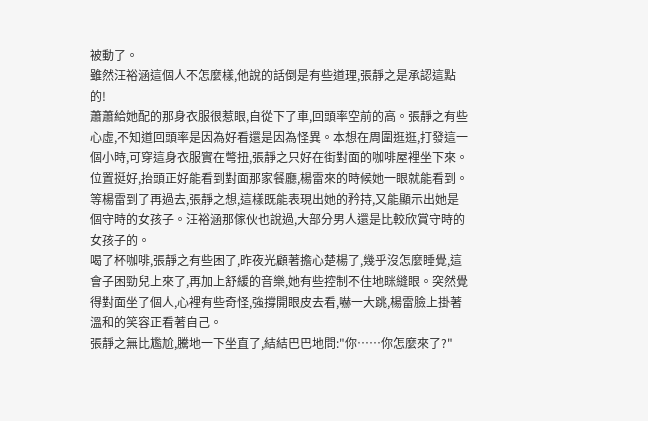被動了。
雖然汪裕涵這個人不怎麼樣,他說的話倒是有些道理,張靜之是承認這點的!
蕭蕭給她配的那身衣服很惹眼,自從下了車,回頭率空前的高。張靜之有些心虛,不知道回頭率是因為好看還是因為怪異。本想在周圍逛逛,打發這一個小時,可穿這身衣服實在彆扭,張靜之只好在街對面的咖啡屋裡坐下來。位置挺好,抬頭正好能看到對面那家餐廳,楊雷來的時候她一眼就能看到。
等楊雷到了再過去,張靜之想,這樣既能表現出她的矜持,又能顯示出她是個守時的女孩子。汪裕涵那傢伙也說過,大部分男人還是比較欣賞守時的女孩子的。
喝了杯咖啡,張靜之有些困了,昨夜光顧著擔心楚楊了,幾乎沒怎麼睡覺,這會子困勁兒上來了,再加上舒緩的音樂,她有些控制不住地眯縫眼。突然覺得對面坐了個人,心裡有些奇怪,強撐開眼皮去看,嚇一大跳,楊雷臉上掛著溫和的笑容正看著自己。
張靜之無比尷尬,騰地一下坐直了,結結巴巴地問:"你……你怎麼來了?"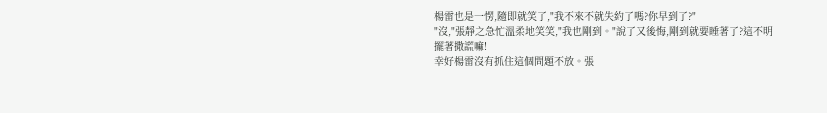楊雷也是一愣,隨即就笑了,"我不來不就失約了嗎?你早到了?"
"沒,"張靜之急忙溫柔地笑笑,"我也剛到。"說了又後悔,剛到就要睡著了?這不明擺著撒謊嘛!
幸好楊雷沒有抓住這個問題不放。張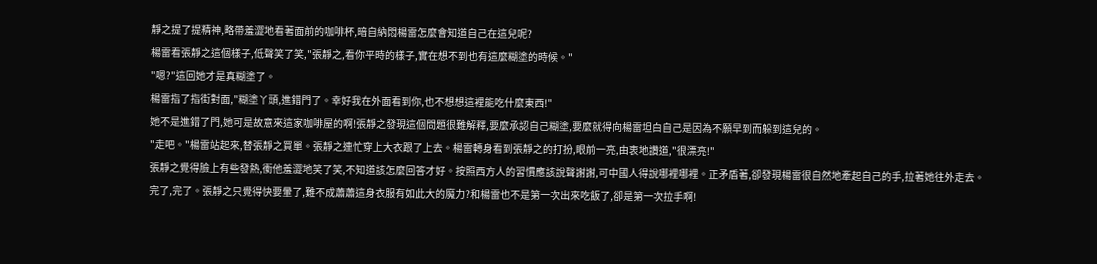靜之提了提精神,略帶羞澀地看著面前的咖啡杯,暗自納悶楊雷怎麼會知道自己在這兒呢?
楊雷看張靜之這個樣子,低聲笑了笑,"張靜之,看你平時的樣子,實在想不到也有這麼糊塗的時候。"
"嗯?"這回她才是真糊塗了。
楊雷指了指街對面,"糊塗丫頭,進錯門了。幸好我在外面看到你,也不想想這裡能吃什麼東西!"
她不是進錯了門,她可是故意來這家咖啡屋的啊!張靜之發現這個問題很難解釋,要麼承認自己糊塗,要麼就得向楊雷坦白自己是因為不願早到而躲到這兒的。
"走吧。"楊雷站起來,替張靜之買單。張靜之連忙穿上大衣跟了上去。楊雷轉身看到張靜之的打扮,眼前一亮,由衷地讚道,"很漂亮!"
張靜之覺得臉上有些發熱,衝他羞澀地笑了笑,不知道該怎麼回答才好。按照西方人的習慣應該說聲謝謝,可中國人得說哪裡哪裡。正矛盾著,卻發現楊雷很自然地牽起自己的手,拉著她往外走去。
完了,完了。張靜之只覺得快要暈了,難不成蕭蕭這身衣服有如此大的魔力?和楊雷也不是第一次出來吃飯了,卻是第一次拉手啊!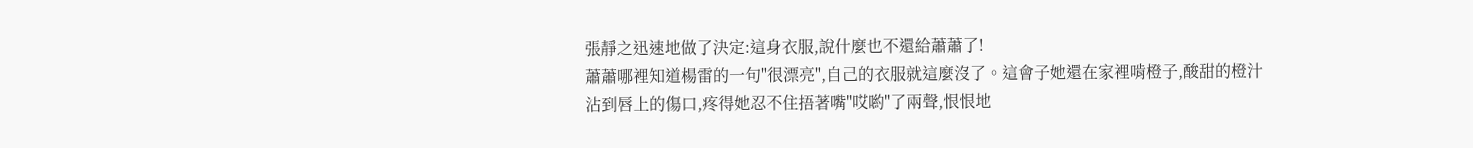張靜之迅速地做了決定:這身衣服,說什麼也不還給蕭蕭了!
蕭蕭哪裡知道楊雷的一句"很漂亮",自己的衣服就這麼沒了。這會子她還在家裡啃橙子,酸甜的橙汁沾到唇上的傷口,疼得她忍不住捂著嘴"哎喲"了兩聲,恨恨地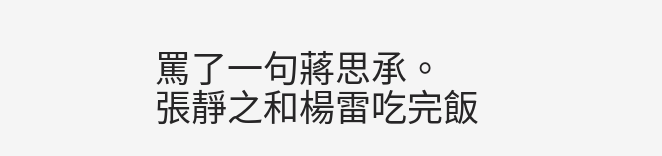罵了一句蔣思承。
張靜之和楊雷吃完飯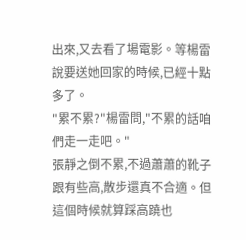出來,又去看了場電影。等楊雷說要送她回家的時候,已經十點多了。
"累不累?"楊雷問,"不累的話咱們走一走吧。"
張靜之倒不累,不過蕭蕭的靴子跟有些高,散步還真不合適。但這個時候就算踩高蹺也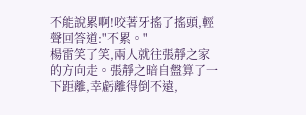不能說累啊!咬著牙搖了搖頭,輕聲回答道:"不累。"
楊雷笑了笑,兩人就往張靜之家的方向走。張靜之暗自盤算了一下距離,幸虧離得倒不遠,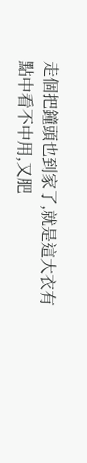走個把鐘頭也到家了,就是這大衣有點中看不中用,又肥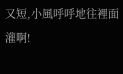又短,小風呼呼地往裡面灌啊!